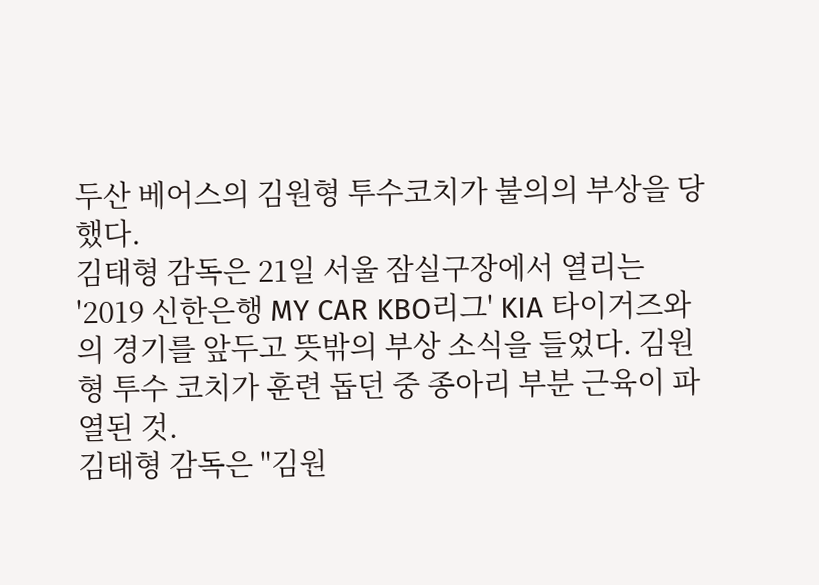두산 베어스의 김원형 투수코치가 불의의 부상을 당했다.
김태형 감독은 21일 서울 잠실구장에서 열리는 '2019 신한은행 MY CAR KBO리그' KIA 타이거즈와의 경기를 앞두고 뜻밖의 부상 소식을 들었다. 김원형 투수 코치가 훈련 돕던 중 종아리 부분 근육이 파열된 것.
김태형 감독은 "김원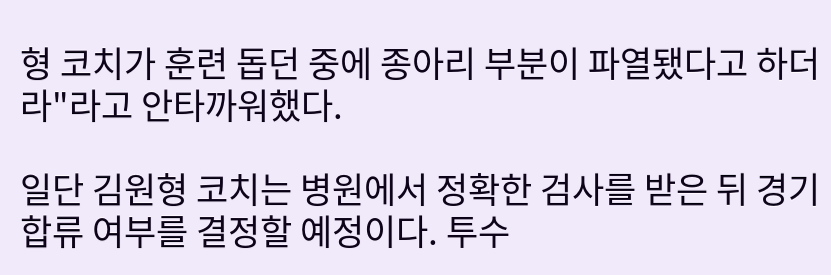형 코치가 훈련 돕던 중에 종아리 부분이 파열됐다고 하더라"라고 안타까워했다.

일단 김원형 코치는 병원에서 정확한 검사를 받은 뒤 경기 합류 여부를 결정할 예정이다. 투수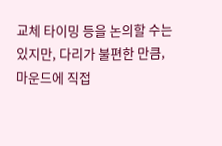교체 타이밍 등을 논의할 수는 있지만, 다리가 불편한 만큼, 마운드에 직접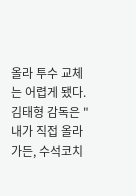올라 투수 교체는 어렵게 됐다. 김태형 감독은 "내가 직접 올라가든, 수석코치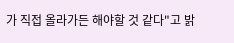가 직접 올라가든 해야할 것 같다"고 밝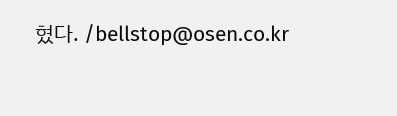혔다. /bellstop@osen.co.kr